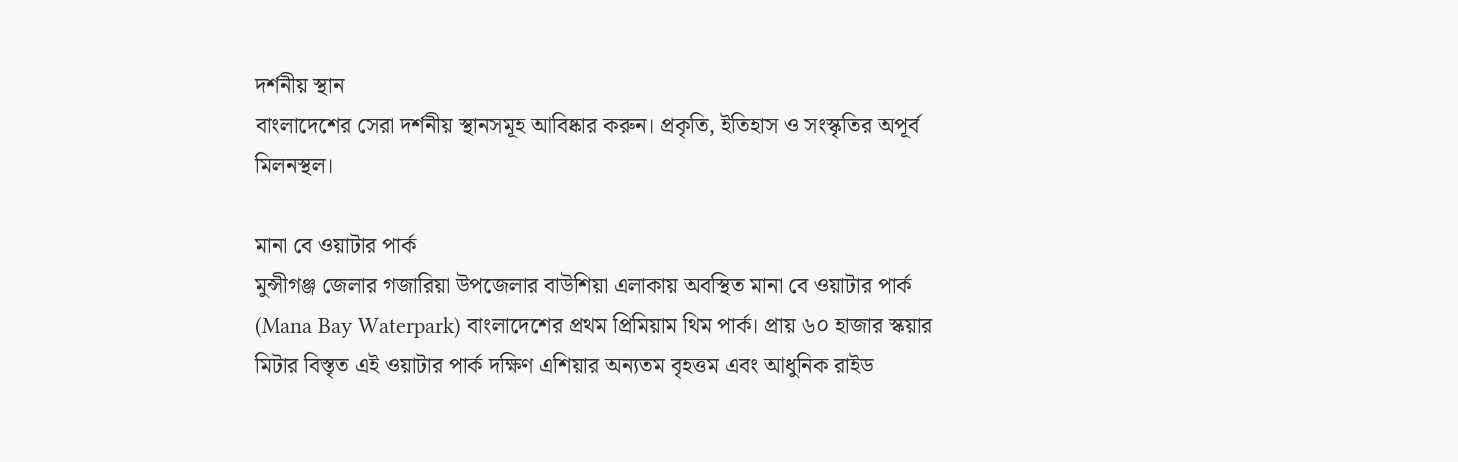দর্শনীয় স্থান
বাংলাদেশের সেরা দর্শনীয় স্থানসমূহ আবিষ্কার করুন। প্রকৃতি, ইতিহাস ও সংস্কৃতির অপূর্ব মিলনস্থল।

মানা বে ওয়াটার পার্ক
মুন্সীগঞ্জ জেলার গজারিয়া উপজেলার বাউশিয়া এলাকায় অবস্থিত মানা বে ওয়াটার পার্ক (Mana Bay Waterpark) বাংলাদেশের প্রথম প্রিমিয়াম থিম পার্ক। প্রায় ৬০ হাজার স্কয়ার মিটার বিস্তৃত এই ওয়াটার পার্ক দক্ষিণ এশিয়ার অন্যতম বৃহত্তম এবং আধুনিক রাইড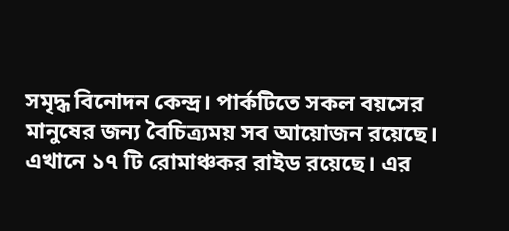সমৃদ্ধ বিনোদন কেন্দ্র। পার্কটিতে সকল বয়সের মানুষের জন্য বৈচিত্র্যময় সব আয়োজন রয়েছে। এখানে ১৭ টি রোমাঞ্চকর রাইড রয়েছে। এর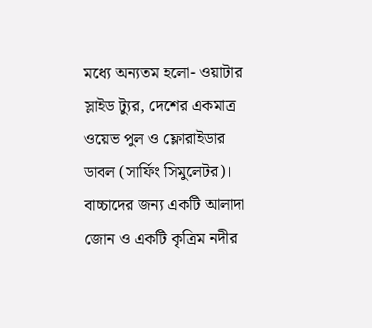মধ্যে অন্যতম হলো- ওয়াটার স্লাইড ট্যুর, দেশের একমাত্র ওয়েভ পুল ও ফ্লোরাইডার ডাবল (সার্ফিং সিমুলেটর)। বাচ্চাদের জন্য একটি আলাদা জোন ও একটি কৃত্রিম নদীর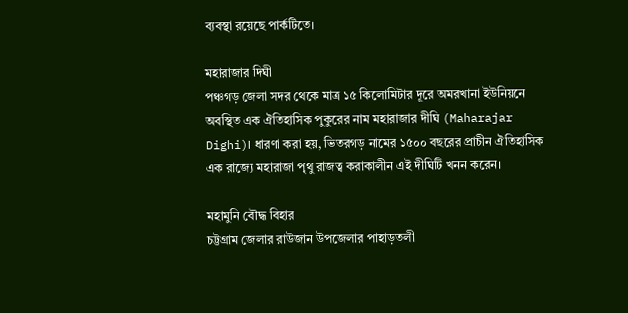ব্যবস্থা রয়েছে পার্কটিতে।

মহারাজার দিঘী
পঞ্চগড় জেলা সদর থেকে মাত্র ১৫ কিলোমিটার দূরে অমরখানা ইউনিয়নে অবস্থিত এক ঐতিহাসিক পুকুরের নাম মহারাজার দীঘি (Maharajar Dighi)। ধারণা করা হয়, ভিতরগড় নামের ১৫০০ বছরের প্রাচীন ঐতিহাসিক এক রাজ্যে মহারাজা পৃথু রাজত্ব করাকালীন এই দীঘিটি খনন করেন।

মহামুনি বৌদ্ধ বিহার
চট্টগ্রাম জেলার রাউজান উপজেলার পাহাড়তলী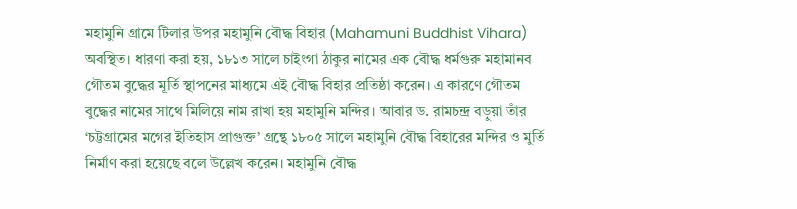মহামুনি গ্রামে টিলার উপর মহামুনি বৌদ্ধ বিহার (Mahamuni Buddhist Vihara) অবস্থিত। ধারণা করা হয়, ১৮১৩ সালে চাইংগা ঠাকুর নামের এক বৌদ্ধ ধর্মগুরু মহামানব গৌতম বুদ্ধের মূর্তি স্থাপনের মাধ্যমে এই বৌদ্ধ বিহার প্রতিষ্ঠা করেন। এ কারণে গৌতম বুদ্ধের নামের সাথে মিলিয়ে নাম রাখা হয় মহামুনি মন্দির। আবার ড. রামচন্দ্র বড়ুয়া তাঁর ‘চট্টগ্রামের মগের ইতিহাস প্রাগুক্ত’ গ্রন্থে ১৮০৫ সালে মহামুনি বৌদ্ধ বিহারের মন্দির ও মুর্তি নির্মাণ করা হয়েছে বলে উল্লেখ করেন। মহামুনি বৌদ্ধ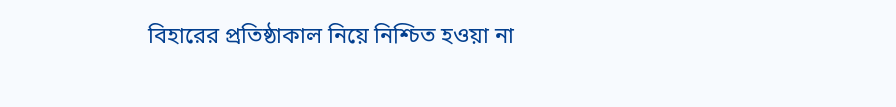বিহারের প্রতিষ্ঠাকাল নিয়ে নিশ্চিত হওয়া না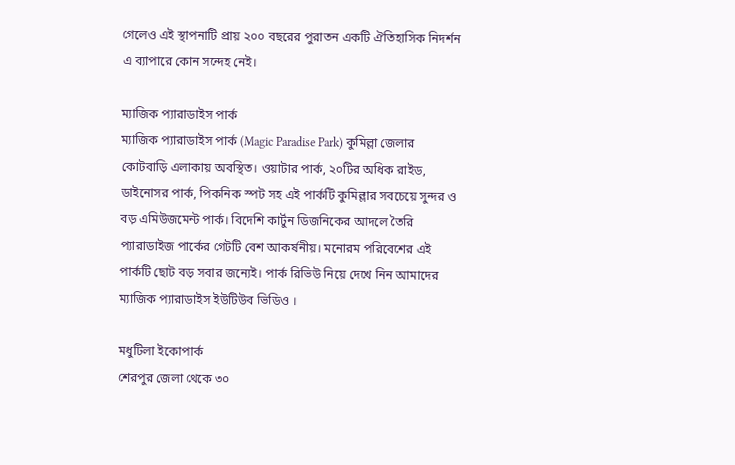গেলেও এই স্থাপনাটি প্রায় ২০০ বছরের পুরাতন একটি ঐতিহাসিক নিদর্শন এ ব্যাপারে কোন সন্দেহ নেই।

ম্যাজিক প্যারাডাইস পার্ক
ম্যাজিক প্যারাডাইস পার্ক (Magic Paradise Park) কুমিল্লা জেলার কোটবাড়ি এলাকায় অবস্থিত। ওয়াটার পার্ক, ২০টির অধিক রাইড, ডাইনোসর পার্ক, পিকনিক স্পট সহ এই পার্কটি কুমিল্লার সবচেয়ে সুন্দর ও বড় এমিউজমেন্ট পার্ক। বিদেশি কার্টুন ডিজনিকের আদলে তৈরি প্যারাডাইজ পার্কের গেটটি বেশ আকর্ষনীয়। মনোরম পরিবেশের এই পার্কটি ছোট বড় সবার জন্যেই। পার্ক রিভিউ নিয়ে দেখে নিন আমাদের ম্যাজিক প্যারাডাইস ইউটিউব ভিডিও ।

মধুটিলা ইকোপার্ক
শেরপুর জেলা থেকে ৩০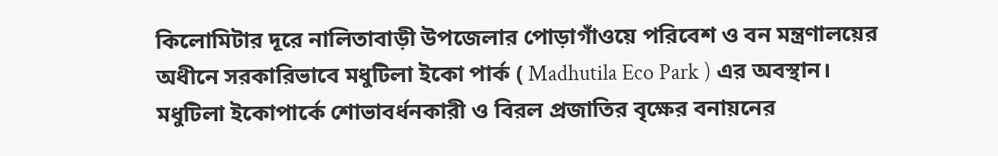কিলোমিটার দূরে নালিতাবাড়ী উপজেলার পোড়াগাঁওয়ে পরিবেশ ও বন মন্ত্রণালয়ের অধীনে সরকারিভাবে মধুটিলা ইকো পার্ক ( Madhutila Eco Park ) এর অবস্থান। মধুটিলা ইকোপার্কে শোভাবর্ধনকারী ও বিরল প্রজাতির বৃক্ষের বনায়নের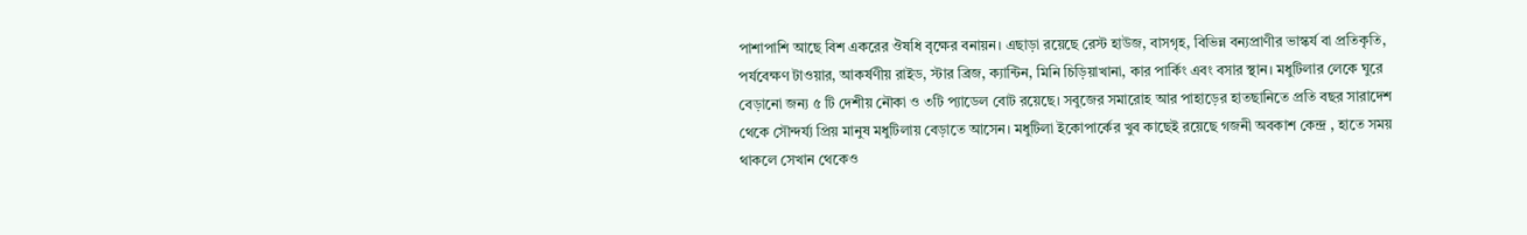পাশাপাশি আছে বিশ একরের ঔষধি বৃক্ষের বনায়ন। এছাড়া রয়েছে রেস্ট হাউজ, বাসগৃহ, বিভিন্ন বন্যপ্রাণীর ভাস্কর্য বা প্রতিকৃতি, পর্যবেক্ষণ টাওয়ার, আকর্ষণীয় রাইড, স্টার ব্রিজ, ক্যান্টিন, মিনি চিড়িয়াখানা, কার পার্কিং এবং বসার স্থান। মধুটিলার লেকে ঘুরে বেড়ানো জন্য ৫ টি দেশীয় নৌকা ও ৩টি প্যাডেল বোট রয়েছে। সবুজের সমারোহ আর পাহাড়ের হাতছানিতে প্রতি বছর সারাদেশ থেকে সৌন্দর্য্য প্রিয় মানুষ মধুটিলায় বেড়াতে আসেন। মধুটিলা ইকোপার্কের খুব কাছেই রয়েছে গজনী অবকাশ কেন্দ্র , হাতে সময় থাকলে সেখান থেকেও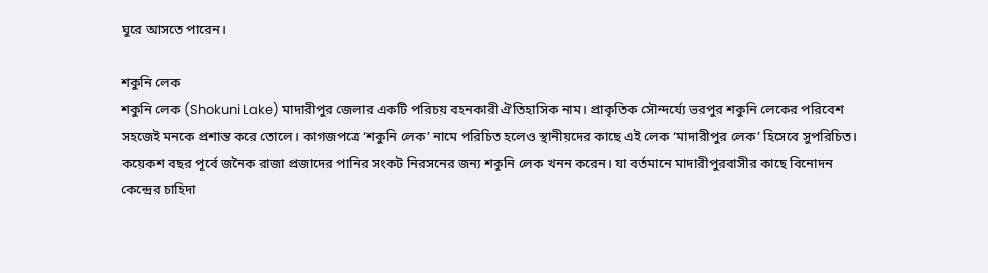ঘুরে আসতে পারেন।

শকুনি লেক
শকুনি লেক (Shokuni Lake) মাদারীপুর জেলার একটি পরিচয় বহনকারী ঐতিহাসিক নাম। প্রাকৃতিক সৌন্দর্য্যে ভরপুর শকুনি লেকের পরিবেশ সহজেই মনকে প্রশান্ত করে তোলে। কাগজপত্রে ‘শকুনি লেক’ নামে পরিচিত হলেও স্থানীয়দের কাছে এই লেক ‘মাদারীপুর লেক’ হিসেবে সুপরিচিত। কয়েকশ বছর পূর্বে জনৈক রাজা প্রজাদের পানির সংকট নিরসনের জন্য শকুনি লেক খনন করেন। যা বর্তমানে মাদারীপুরবাসীর কাছে বিনোদন কেন্দ্রের চাহিদা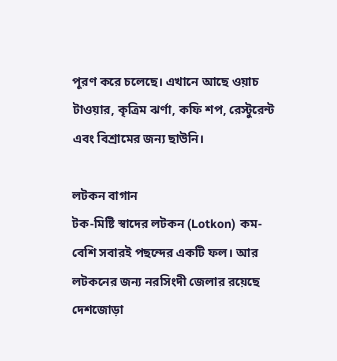পূরণ করে চলেছে। এখানে আছে ওয়াচ টাওয়ার, কৃত্রিম ঝর্ণা, কফি শপ, রেস্টুরেন্ট এবং বিশ্রামের জন্য ছাউনি।

লটকন বাগান
টক-মিষ্টি স্বাদের লটকন (Lotkon) কম-বেশি সবারই পছন্দের একটি ফল। আর লটকনের জন্য নরসিংদী জেলার রয়েছে দেশজোড়া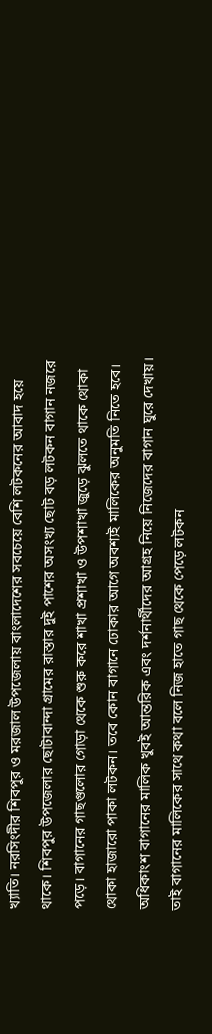খ্যাতি। নরসিংদীর শিবপুর ও মরজাল উপজেলায় বাংলাদেশের সবচেয়ে বেশি লটকনের আবাদ হয়ে থাকে। শিবপুর উপজেলার ছোটাবান্দা গ্রামের রাস্তার দুই পাশের অসংখ্য ছোট বড় লটকন বাগান নজরে পড়ে। বাগানের গাছগুলোর গোড়া থেকে শুরু করে শাখা প্রশাখা ও উপশাখা জুড়ে ঝুলতে থাকে থোকা থোকা হাজারো পাকা লটকন। তবে কোন বাগানে ঢোকার আগে অবশ্যই মালিকের অনুমতি নিতে হবে। অধিকাংশ বাগানের মালিক খুবই আন্তরিক এবং দর্শনার্থীদের আগ্রহ নিয়ে নিজেদের বাগান ঘুরে দেখায়। তাই বাগানের মালিকের সাথে কথা বলে নিজ হাতে গাছ থেকে পেড়ে লটকন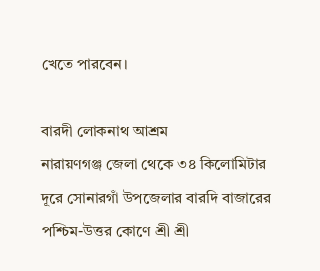খেতে পারবেন।

বারদী লোকনাথ আশ্রম
নারায়ণগঞ্জ জেলা থেকে ৩৪ কিলোমিটার দূরে সোনারগাঁ উপজেলার বারদি বাজারের পশ্চিম-উত্তর কোণে শ্রী শ্রী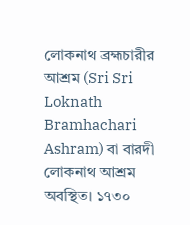লোকনাথ ব্রহ্মচারীর আশ্রম (Sri Sri Loknath Bramhachari Ashram) বা বারদী লোকনাথ আশ্রম অবস্থিত। ১৭৩০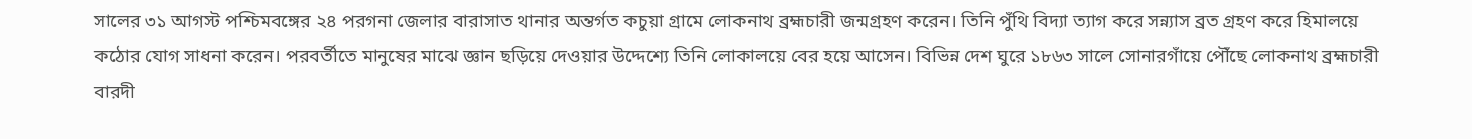সালের ৩১ আগস্ট পশ্চিমবঙ্গের ২৪ পরগনা জেলার বারাসাত থানার অন্তর্গত কচুয়া গ্রামে লোকনাথ ব্রহ্মচারী জন্মগ্রহণ করেন। তিনি পুঁথি বিদ্যা ত্যাগ করে সন্ন্যাস ব্রত গ্রহণ করে হিমালয়ে কঠোর যোগ সাধনা করেন। পরবর্তীতে মানুষের মাঝে জ্ঞান ছড়িয়ে দেওয়ার উদ্দেশ্যে তিনি লোকালয়ে বের হয়ে আসেন। বিভিন্ন দেশ ঘুরে ১৮৬৩ সালে সোনারগাঁয়ে পৌঁছে লোকনাথ ব্রহ্মচারী বারদী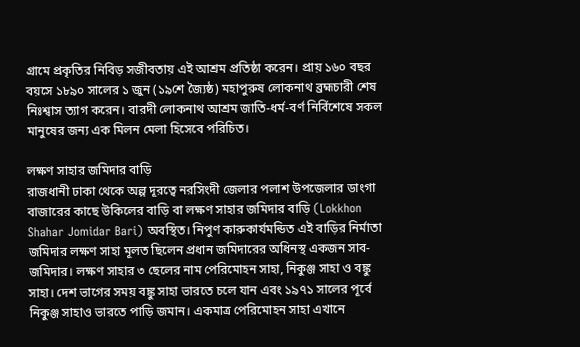গ্রামে প্রকৃতির নিবিড় সজীবতায় এই আশ্রম প্রতিষ্ঠা করেন। প্রায় ১৬০ বছর বয়সে ১৮৯০ সালের ১ জুন (১৯শে জ্যৈষ্ঠ) মহাপুরুষ লোকনাথ ব্রহ্মচারী শেষ নিঃশ্বাস ত্যাগ করেন। বারদী লোকনাথ আশ্রম জাতি-ধর্ম-বর্ণ নির্বিশেষে সকল মানুষের জন্য এক মিলন মেলা হিসেবে পরিচিত।

লক্ষণ সাহার জমিদার বাড়ি
রাজধানী ঢাকা থেকে অল্প দূরত্বে নরসিংদী জেলার পলাশ উপজেলার ডাংগা বাজারের কাছে উকিলের বাড়ি বা লক্ষণ সাহার জমিদার বাড়ি (Lokkhon Shahar Jomidar Bari) অবস্থিত। নিপুণ কারুকার্যমন্ডিত এই বাড়ির নির্মাতা জমিদার লক্ষণ সাহা মূলত ছিলেন প্রধান জমিদারের অধিনস্থ একজন সাব-জমিদার। লক্ষণ সাহার ৩ ছেলের নাম পেরিমোহন সাহা, নিকুঞ্জ সাহা ও বঙ্কু সাহা। দেশ ভাগের সময় বঙ্কু সাহা ভারতে চলে যান এবং ১৯৭১ সালের পূর্বে নিকুঞ্জ সাহাও ভারতে পাড়ি জমান। একমাত্র পেরিমোহন সাহা এখানে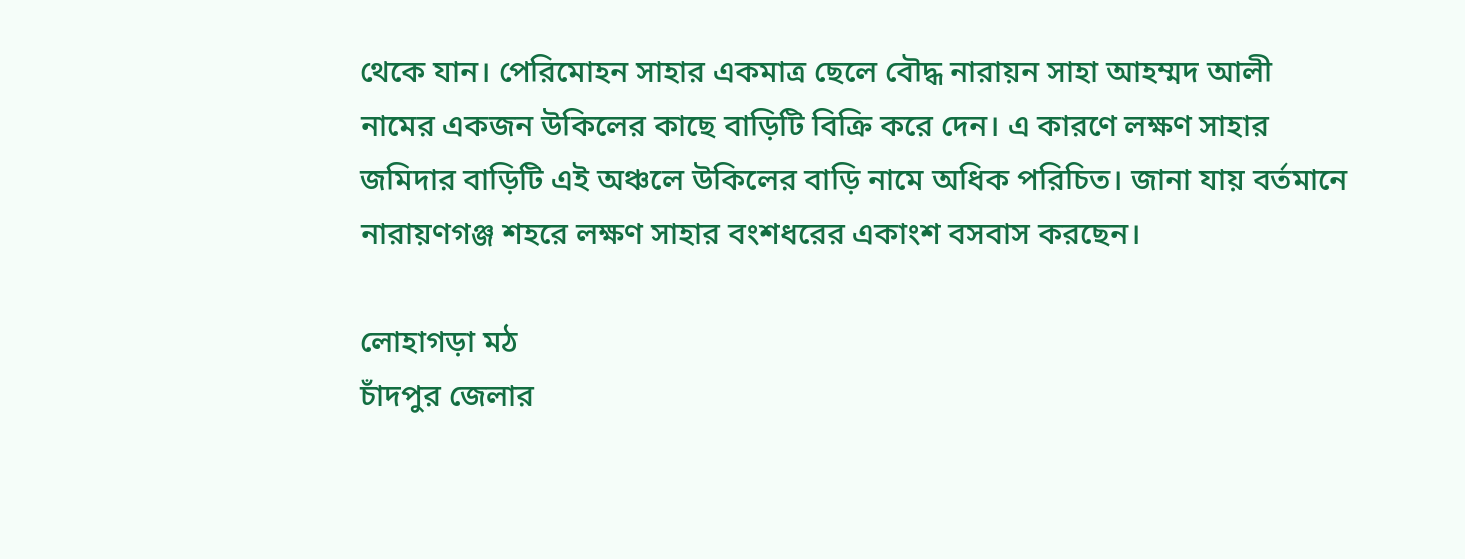থেকে যান। পেরিমোহন সাহার একমাত্র ছেলে বৌদ্ধ নারায়ন সাহা আহম্মদ আলী নামের একজন উকিলের কাছে বাড়িটি বিক্রি করে দেন। এ কারণে লক্ষণ সাহার জমিদার বাড়িটি এই অঞ্চলে উকিলের বাড়ি নামে অধিক পরিচিত। জানা যায় বর্তমানে নারায়ণগঞ্জ শহরে লক্ষণ সাহার বংশধরের একাংশ বসবাস করছেন।

লোহাগড়া মঠ
চাঁদপুর জেলার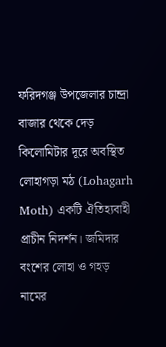ফরিদগঞ্জ উপজেলার চান্দ্রা বাজার থেকে দেড় কিলোমিটার দূরে অবস্থিত লোহাগড়া মঠ (Lohagarh Moth) একটি ঐতিহ্যবাহী প্রাচীন নিদর্শন। জমিদার বংশের লোহা ও গহড় নামের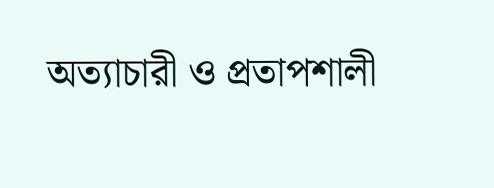অত্যাচারী ও প্রতাপশালী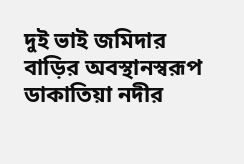দুই ভাই জমিদার বাড়ির অবস্থানস্বরূপ ডাকাতিয়া নদীর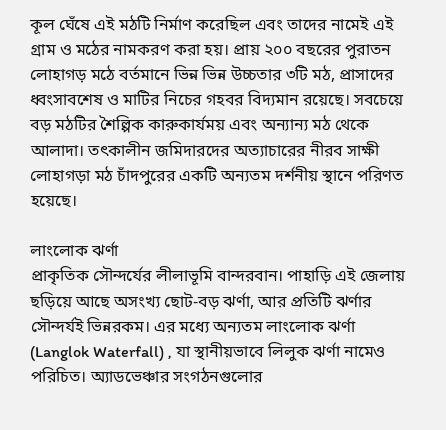কূল ঘেঁষে এই মঠটি নির্মাণ করেছিল এবং তাদের নামেই এই গ্রাম ও মঠের নামকরণ করা হয়। প্রায় ২০০ বছরের পুরাতন লোহাগড় মঠে বর্তমানে ভিন্ন ভিন্ন উচ্চতার ৩টি মঠ, প্রাসাদের ধ্বংসাবশেষ ও মাটির নিচের গহবর বিদ্যমান রয়েছে। সবচেয়ে বড় মঠটির শৈল্পিক কারুকার্যময় এবং অন্যান্য মঠ থেকে আলাদা। তৎকালীন জমিদারদের অত্যাচারের নীরব সাক্ষী লোহাগড়া মঠ চাঁদপুরের একটি অন্যতম দর্শনীয় স্থানে পরিণত হয়েছে।

লাংলোক ঝর্ণা
প্রাকৃতিক সৌন্দর্যের লীলাভূমি বান্দরবান। পাহাড়ি এই জেলায় ছড়িয়ে আছে অসংখ্য ছোট-বড় ঝর্ণা, আর প্রতিটি ঝর্ণার সৌন্দর্যই ভিন্নরকম। এর মধ্যে অন্যতম লাংলোক ঝর্ণা (Langlok Waterfall) , যা স্থানীয়ভাবে লিলুক ঝর্ণা নামেও পরিচিত। অ্যাডভেঞ্চার সংগঠনগুলোর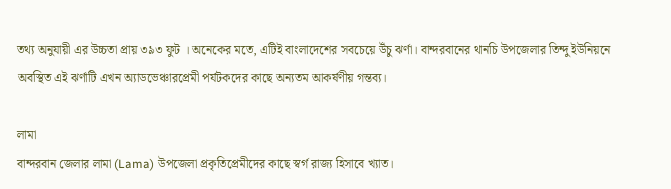তথ্য অনুযায়ী এর উচ্চতা প্রায় ৩৯৩ ফুট । অনেকের মতে, এটিই বাংলাদেশের সবচেয়ে উঁচু ঝর্ণা। বান্দরবানের থানচি উপজেলার তিন্দু ইউনিয়নে অবস্থিত এই ঝর্ণাটি এখন অ্যাডভেঞ্চারপ্রেমী পর্যটকদের কাছে অন্যতম আকর্ষণীয় গন্তব্য।

লামা
বান্দরবান জেলার লামা (Lama) উপজেলা প্রকৃতিপ্রেমীদের কাছে স্বর্গ রাজ্য হিসাবে খ্যাত।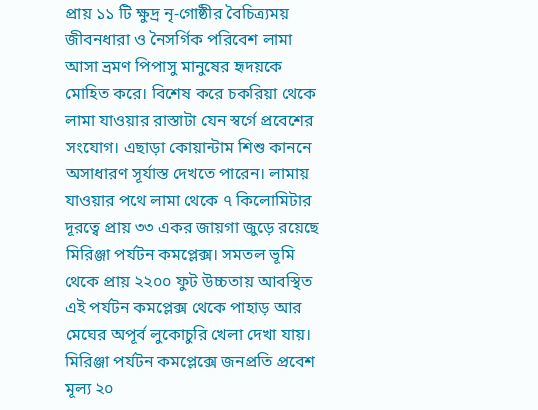প্রায় ১১ টি ক্ষুদ্র নৃ-গোষ্ঠীর বৈচিত্র্যময় জীবনধারা ও নৈসর্গিক পরিবেশ লামা আসা ভ্রমণ পিপাসু মানুষের হৃদয়কে মোহিত করে। বিশেষ করে চকরিয়া থেকে লামা যাওয়ার রাস্তাটা যেন স্বর্গে প্রবেশের সংযোগ। এছাড়া কোয়ান্টাম শিশু কাননে অসাধারণ সূর্যাস্ত দেখতে পারেন। লামায় যাওয়ার পথে লামা থেকে ৭ কিলোমিটার দূরত্বে প্রায় ৩৩ একর জায়গা জুড়ে রয়েছে মিরিঞ্জা পর্যটন কমপ্লেক্স। সমতল ভূমি থেকে প্রায় ২২০০ ফুট উচ্চতায় আবস্থিত এই পর্যটন কমপ্লেক্স থেকে পাহাড় আর মেঘের অপূর্ব লুকোচুরি খেলা দেখা যায়। মিরিঞ্জা পর্যটন কমপ্লেক্সে জনপ্রতি প্রবেশ মূল্য ২০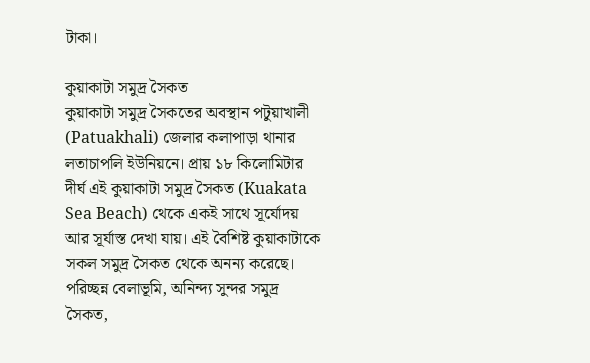টাকা।

কুয়াকাটা সমুদ্র সৈকত
কুয়াকাটা সমুদ্র সৈকতের অবস্থান পটুয়াখালী (Patuakhali) জেলার কলাপাড়া থানার লতাচাপলি ইউনিয়নে। প্রায় ১৮ কিলোমিটার দীর্ঘ এই কুয়াকাটা সমুদ্র সৈকত (Kuakata Sea Beach) থেকে একই সাথে সূর্যোদয় আর সূর্যাস্ত দেখা যায়। এই বৈশিষ্ট কুয়াকাটাকে সকল সমুদ্র সৈকত থেকে অনন্য করেছে। পরিচ্ছন্ন বেলাভূমি, অনিন্দ্য সুন্দর সমুদ্র সৈকত,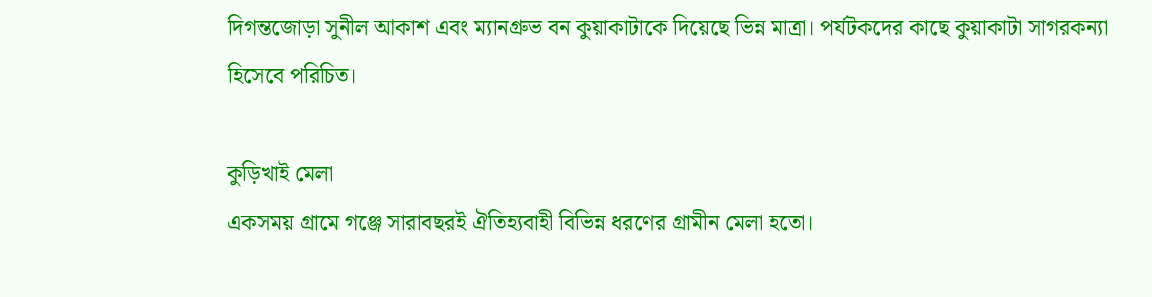দিগন্তজোড়া সুনীল আকাশ এবং ম্যানগ্রুভ বন কুয়াকাটাকে দিয়েছে ভিন্ন মাত্রা। পর্যটকদের কাছে কুয়াকাটা সাগরকন্যা হিসেবে পরিচিত।

কুড়িখাই মেলা
একসময় গ্রামে গঞ্জে সারাবছরই ঐতিহ্যবাহী বিভিন্ন ধরণের গ্রামীন মেলা হতো।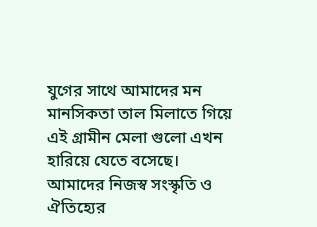যুগের সাথে আমাদের মন মানসিকতা তাল মিলাতে গিয়ে এই গ্রামীন মেলা গুলো এখন হারিয়ে যেতে বসেছে। আমাদের নিজস্ব সংস্কৃতি ও ঐতিহ্যের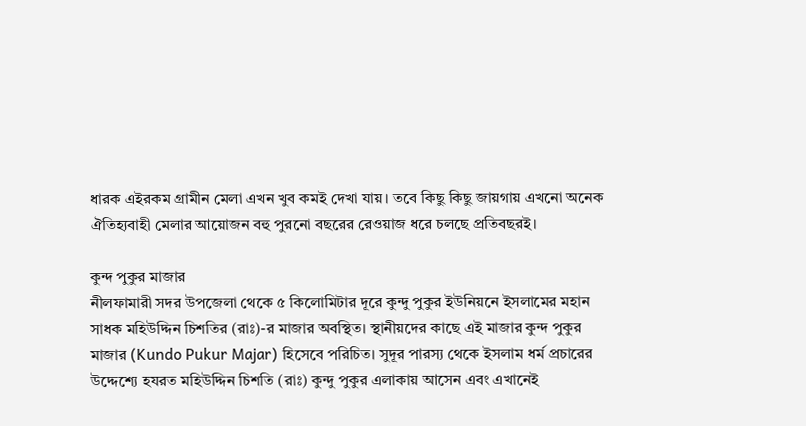ধারক এইরকম গ্রামীন মেলা এখন খুব কমই দেখা যায়। তবে কিছু কিছু জায়গায় এখনো অনেক ঐতিহ্যবাহী মেলার আয়োজন বহু পুরনো বছরের রেওয়াজ ধরে চলছে প্রতিবছরই।

কুন্দ পুকুর মাজার
নীলফামারী সদর উপজেলা থেকে ৫ কিলোমিটার দূরে কুন্দু পুকুর ইউনিয়নে ইসলামের মহান সাধক মহিউদ্দিন চিশতির (রাঃ)-র মাজার অবস্থিত। স্থানীয়দের কাছে এই মাজার কুন্দ পুকুর মাজার (Kundo Pukur Majar) হিসেবে পরিচিত। সুদূর পারস্য থেকে ইসলাম ধর্ম প্রচারের উদ্দেশ্যে হযরত মহিউদ্দিন চিশতি (রাঃ) কুন্দু পুকুর এলাকায় আসেন এবং এখানেই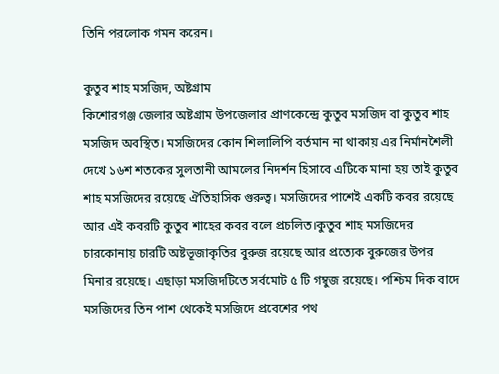তিনি পরলোক গমন করেন।

কুতুব শাহ মসজিদ, অষ্টগ্রাম
কিশোরগঞ্জ জেলার অষ্টগ্রাম উপজেলার প্রাণকেন্দ্রে কুতুব মসজিদ বা কুতুব শাহ মসজিদ অবস্থিত। মসজিদের কোন শিলালিপি বর্তমান না থাকায় এর নির্মানশৈলী দেখে ১৬শ শতকের সুলতানী আমলের নিদর্শন হিসাবে এটিকে মানা হয় তাই কুতুব শাহ মসজিদের রয়েছে ঐতিহাসিক গুরুত্ব। মসজিদের পাশেই একটি কবর রয়েছে আর এই কবরটি কুতুব শাহের কবর বলে প্রচলিত।কুতুব শাহ মসজিদের চারকোনায় চারটি অষ্টভূজাকৃতির বুরুজ রয়েছে আর প্রত্যেক বুরুজের উপর মিনার রয়েছে। এছাড়া মসজিদটিতে সর্বমোট ৫ টি গম্বুজ রয়েছে। পশ্চিম দিক বাদে মসজিদের তিন পাশ থেকেই মসজিদে প্রবেশের পথ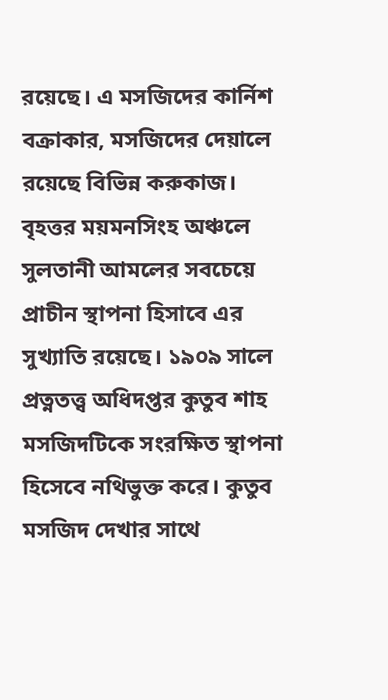রয়েছে। এ মসজিদের কার্নিশ বক্রাকার, মসজিদের দেয়ালে রয়েছে বিভিন্ন করুকাজ। বৃহত্তর ময়মনসিংহ অঞ্চলে সুলতানী আমলের সবচেয়ে প্রাচীন স্থাপনা হিসাবে এর সুখ্যাতি রয়েছে। ১৯০৯ সালে প্রত্নতত্ত্ব অধিদপ্তর কুতুব শাহ মসজিদটিকে সংরক্ষিত স্থাপনা হিসেবে নথিভুক্ত করে। কুতুব মসজিদ দেখার সাথে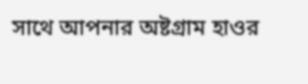সাথে আপনার অষ্টগ্রাম হাওর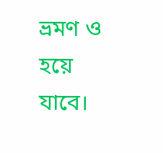ভ্রমণ ও হয়ে যাবে।